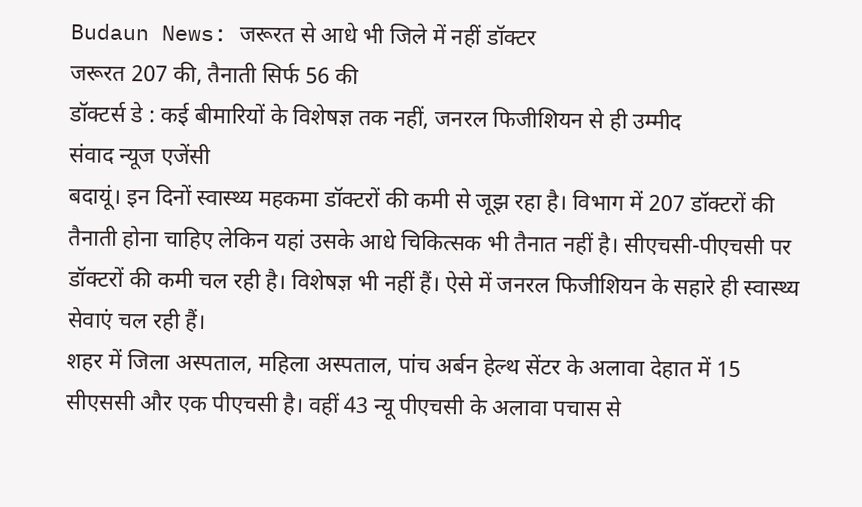Budaun News: जरूरत से आधे भी जिले में नहीं डॉक्टर
जरूरत 207 की, तैनाती सिर्फ 56 की
डॉक्टर्स डे : कई बीमारियों के विशेषज्ञ तक नहीं, जनरल फिजीशियन से ही उम्मीद
संवाद न्यूज एजेंसी
बदायूं। इन दिनों स्वास्थ्य महकमा डॉक्टरों की कमी से जूझ रहा है। विभाग में 207 डॉक्टरों की तैनाती होना चाहिए लेकिन यहां उसके आधे चिकित्सक भी तैनात नहीं है। सीएचसी-पीएचसी पर डॉक्टरों की कमी चल रही है। विशेषज्ञ भी नहीं हैं। ऐसे में जनरल फिजीशियन के सहारे ही स्वास्थ्य सेवाएं चल रही हैं।
शहर में जिला अस्पताल, महिला अस्पताल, पांच अर्बन हेल्थ सेंटर के अलावा देहात में 15 सीएससी और एक पीएचसी है। वहीं 43 न्यू पीएचसी के अलावा पचास से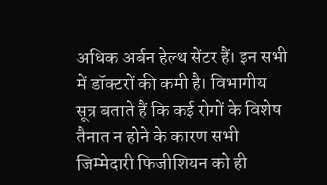अधिक अर्बन हेल्थ सेंटर हैं। इन सभी में डॉक्टरों की कमी है। विभागीय सूत्र बताते हैं कि कई रोगों के विशेष तैनात न होने के कारण सभी जिम्मेदारी फिजीशियन को ही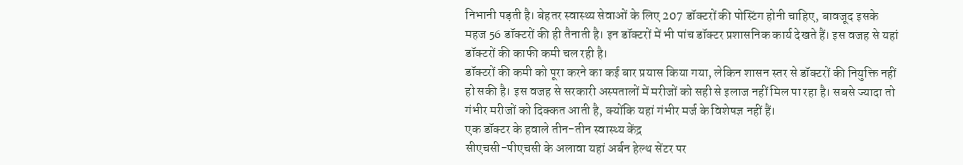निभानी पड़ती है। बेहतर स्वास्थ्य सेवाओं के लिए 207 डॉक्टरों की पोस्टिंग होनी चाहिए, बावजूद इसके महज 56 डॉक्टरों की ही तैनाती है। इन डॉक्टरों में भी पांच डॉक्टर प्रशासनिक कार्य देखते हैं। इस वजह से यहां डॉक्टरों की काफी कमी चल रही है।
डॉक्टरों की कमी को पूरा करने का कई बार प्रयास किया गया, लेकिन शासन स्तर से डॉक्टरों की नियुक्ति नहीं हो सकी है। इस वजह से सरकारी अस्पतालों में मरीजों को सही से इलाज नहीं मिल पा रहा है। सबसे ज्यादा तो गंभीर मरीजों को दिक्कत आती है, क्योंकि यहां गंभीर मर्ज के विशेषज्ञ नहीं हैं।
एक डॉक्टर के हवाले तीन-तीन स्वास्थ्य केंद्र
सीएचसी-पीएचसी के अलावा यहां अर्बन हेल्थ सेंटर पर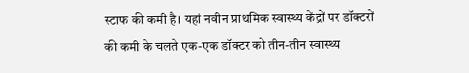स्टाफ की कमी है। यहां नवीन प्राथमिक स्वास्थ्य केंद्रों पर डॉक्टरों की कमी के चलते एक-एक डॉक्टर को तीन-तीन स्वास्थ्य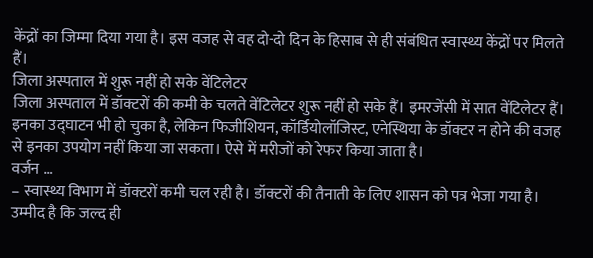केंद्रों का जिम्मा दिया गया है। इस वजह से वह दो-दो दिन के हिसाब से ही संबंधित स्वास्थ्य केंद्रों पर मिलते हैं।
जिला अस्पताल में शुरू नहीं हो सके वेंटिलेटर
जिला अस्पताल में डॉक्टरों की कमी के चलते वेंटिलेटर शुरू नहीं हो सके हैं। इमरजेंसी में सात वेंटिलेटर हैं। इनका उद्घाटन भी हो चुका है, लेकिन फिजीशियन, कॉर्डियोलॉजिस्ट, एनेस्थिया के डॉक्टर न होने की वजह से इनका उपयोग नहीं किया जा सकता। ऐसे में मरीजों को रेफर किया जाता है।
वर्जन …
– स्वास्थ्य विभाग में डॉक्टरों कमी चल रही है। डॉक्टरों की तैनाती के लिए शासन को पत्र भेजा गया है। उम्मीद है कि जल्द ही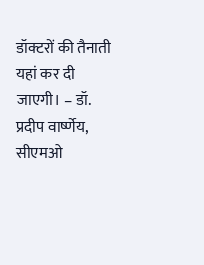डॉक्टरों की तैनाती यहां कर दी जाएगी। – डॉ. प्रदीप वार्ष्णेय, सीएमओ